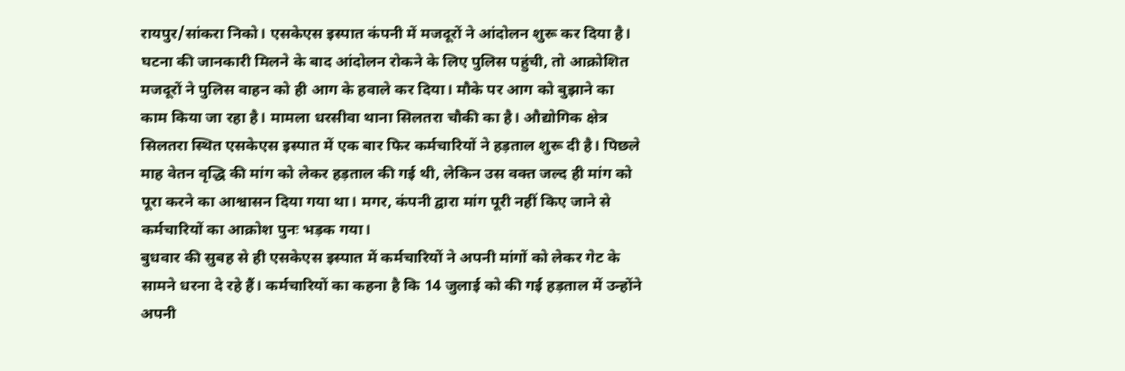रायपुर/सांकरा निको। एसकेएस इस्पात कंपनी में मजदूरों ने आंदोलन शुरू कर दिया है। घटना की जानकारी मिलने के बाद आंदोलन रोकने के लिए पुलिस पहुंची, तो आक्रोशित मजदूरों ने पुलिस वाहन को ही आग के हवाले कर दिया। मौके पर आग को बुझाने का काम किया जा रहा है। मामला धरसीवा थाना सिलतरा चौकी का है। औद्योगिक क्षेत्र सिलतरा स्थित एसकेएस इस्पात में एक बार फिर कर्मचारियों ने हड़ताल शुरू दी है। पिछले माह वेतन वृद्धि की मांग को लेकर हड़ताल की गई थी, लेकिन उस वक्त जल्द ही मांग को पूरा करने का आश्वासन दिया गया था। मगर, कंपनी द्वारा मांग पूरी नहीं किए जाने से कर्मचारियों का आक्रोश पुनः भड़क गया।
बुधवार की सुबह से ही एसकेएस इस्पात में कर्मचारियों ने अपनी मांगों को लेकर गेट के सामने धरना दे रहे हैं। कर्मचारियों का कहना है कि 14 जुलाई को की गई हड़ताल में उन्होंने अपनी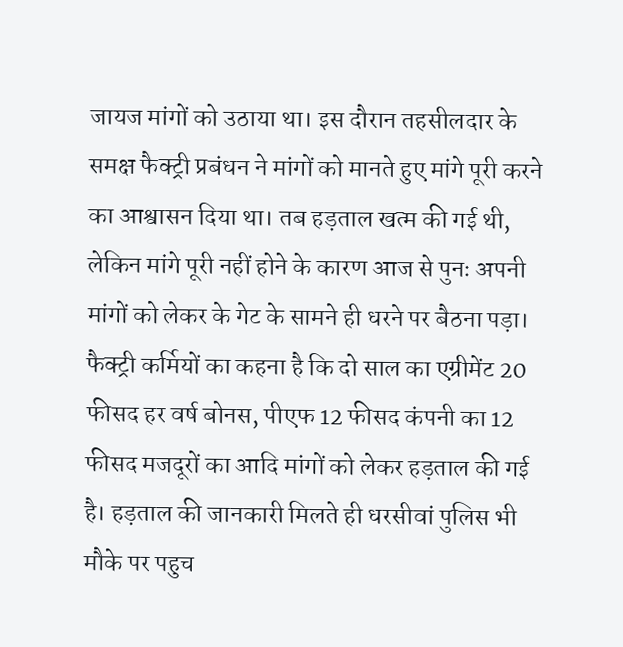जायज मांगों को उठाया था। इस दौरान तहसीलदार के समक्ष फैक्ट्री प्रबंधन ने मांगों को मानते हुए मांगे पूरी करने का आश्वासन दिया था। तब हड़ताल खत्म की गई थी, लेकिन मांगे पूरी नहीं होने के कारण आज से पुनः अपनी मांगों को लेकर के गेट के सामने ही धरने पर बैठना पड़ा।
फैक्ट्री कर्मियों का कहना है कि दो साल का एग्रीमेंट 20 फीसद हर वर्ष बोनस, पीएफ 12 फीसद कंपनी का 12 फीसद मजदूरों का आदि मांगों को लेकर हड़ताल की गई है। हड़ताल की जानकारी मिलते ही धरसीवां पुलिस भी मौके पर पहुच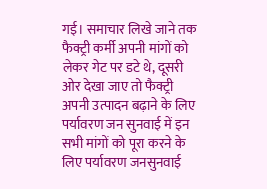गई। समाचार लिखे जाने तक फैक्ट्री कर्मी अपनी मांगों को लेकर गेट पर डटे थे, दूसरी ओर देखा जाए तो फैक्ट्री अपनी उत्पादन बढ़ाने के लिए पर्यावरण जन सुनवाई में इन सभी मांगों को पूरा करने के लिए पर्यावरण जनसुनवाई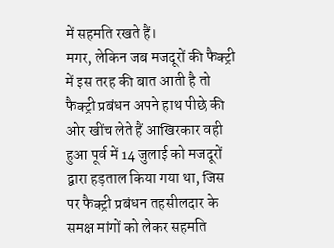में सहमति रखते हैं।
मगर, लेकिन जब मजदूरों की फैक्ट्री में इस तरह की बात आती है तो फैक्ट्री प्रबंधन अपने हाथ पीछे की ओर खींच लेते हैं आखिरकार वही हुआ पूर्व में 14 जुलाई को मजदूरों द्वारा हड़ताल किया गया था, जिस पर फैक्ट्री प्रबंधन तहसीलदार के समक्ष मांगों को लेकर सहमति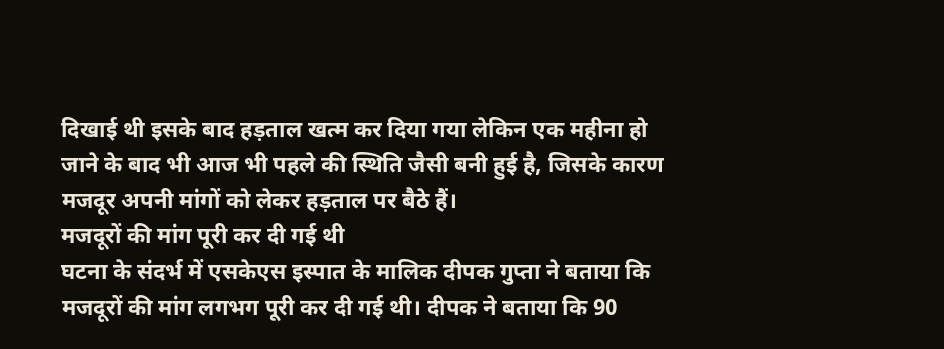दिखाई थी इसके बाद हड़ताल खत्म कर दिया गया लेकिन एक महीना हो जाने के बाद भी आज भी पहले की स्थिति जैसी बनी हुई है, जिसके कारण मजदूर अपनी मांगों को लेकर हड़ताल पर बैठे हैं।
मजदूरों की मांग पूरी कर दी गई थी
घटना के संदर्भ में एसकेएस इस्पात के मालिक दीपक गुप्ता ने बताया कि मजदूरों की मांग लगभग पूरी कर दी गई थी। दीपक ने बताया कि 90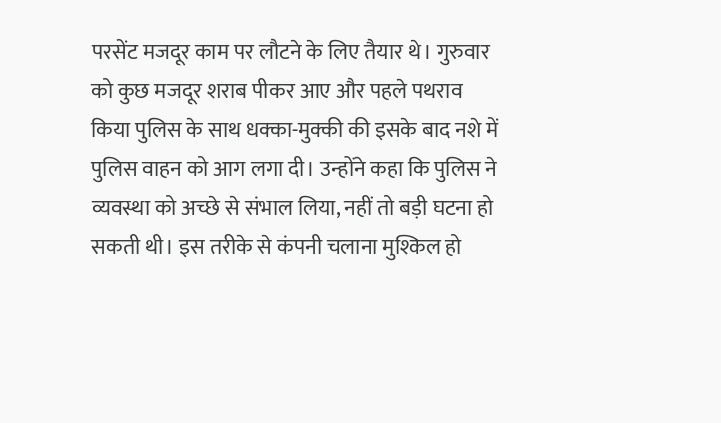परसेंट मजदूर काम पर लौटने के लिए तैयार थे। गुरुवार को कुछ मजदूर शराब पीकर आए और पहले पथराव किया पुलिस के साथ धक्का-मुक्की की इसके बाद नशे में पुलिस वाहन को आग लगा दी। उन्होंने कहा कि पुलिस ने व्यवस्था को अच्छे से संभाल लिया, नहीं तो बड़ी घटना हो सकती थी। इस तरीके से कंपनी चलाना मुश्किल हो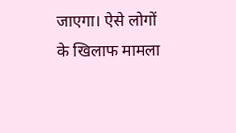जाएगा। ऐसे लोगों के खिलाफ मामला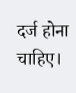दर्ज होना चाहिए।